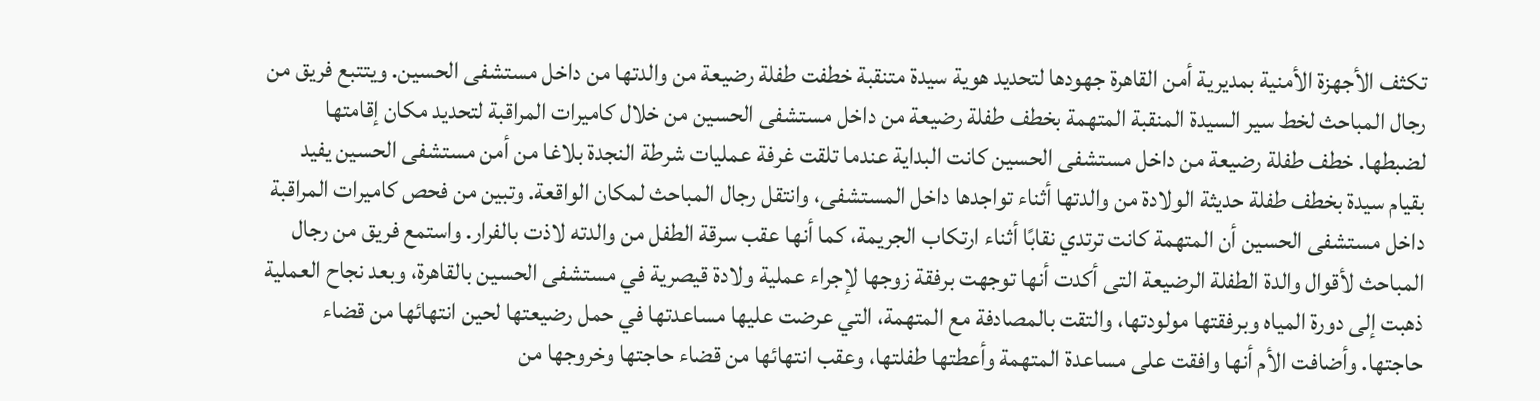تكثف الأجهزة الأمنية بمديرية أمن القاهرة جهودها لتحديد هوية سيدة متنقبة خطفت طفلة رضيعة من والدتها من داخل مستشفى الحسين. ويتتبع فريق من رجال المباحث لخط سير السيدة المنقبة المتهمة بخطف طفلة رضيعة من داخل مستشفى الحسين من خلال كاميرات المراقبة لتحديد مكان إقامتها لضبطها. خطف طفلة رضيعة من داخل مستشفى الحسين كانت البداية عندما تلقت غرفة عمليات شرطة النجدة بلاغا من أمن مستشفى الحسين يفيد بقيام سيدة بخطف طفلة حديثة الولادة من والدتها أثناء تواجدها داخل المستشفى، وانتقل رجال المباحث لمكان الواقعة. وتبين من فحص كاميرات المراقبة داخل مستشفى الحسين أن المتهمة كانت ترتدي نقابًا أثناء ارتكاب الجريمة، كما أنها عقب سرقة الطفل من والدته لاذت بالفرار. واستمع فريق من رجال المباحث لأقوال والدة الطفلة الرضيعة التى أكدت أنها توجهت برفقة زوجها لإجراء عملية ولادة قيصرية في مستشفى الحسين بالقاهرة، وبعد نجاح العملية ذهبت إلى دورة المياه وبرفقتها مولودتها، والتقت بالمصادفة مع المتهمة، التي عرضت عليها مساعدتها في حمل رضيعتها لحين انتهائها من قضاء حاجتها. وأضافت الأم أنها وافقت على مساعدة المتهمة وأعطتها طفلتها، وعقب انتهائها من قضاء حاجتها وخروجها من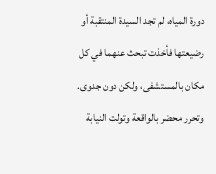دورة المياه، لم تجد السيدة المنتقبة أو رضيعتها فأخذت تبحث عنهما في كل مكان بالمستشفى، ولكن دون جدوى. وتحرر محضر بالواقعة وتولت النيابة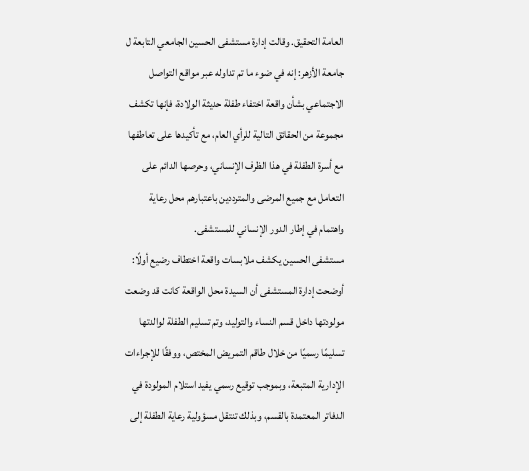العامة التحقيق. وقالت إدارة مستشفى الحسين الجامعي التابعة ل جامعة الأزهر: إنه في ضوء ما تم تداوله عبر مواقع التواصل الاجتماعي بشأن واقعة اختفاء طفلة حديثة الولادة، فإنها تكشف مجموعة من الحقائق التالية للرأي العام، مع تأكيدها على تعاطفها مع أسرة الطفلة في هذا الظرف الإنساني، وحرصها الدائم على التعامل مع جميع المرضى والمترددين باعتبارهم محل رعاية واهتمام في إطار الدور الإنساني للمستشفى.
مستشفى الحسين يكشف ملابسات واقعة اختطاف رضيع أولًا: أوضحت إدارة المستشفى أن السيدة محل الواقعة كانت قد وضعت مولودتها داخل قسم النساء والتوليد، وتم تسليم الطفلة لوالدتها تسليمًا رسميًا من خلال طاقم التمريض المختص، ووفقًا للإجراءات الإدارية المتبعة، وبموجب توقيع رسمي يفيد استلام المولودة في الدفاتر المعتمدة بالقسم، وبذلك تنتقل مسؤولية رعاية الطفلة إلى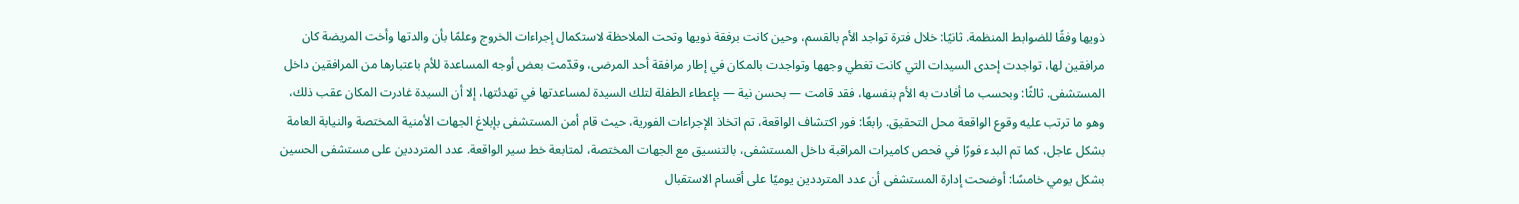ذويها وفقًا للضوابط المنظمة. ثانيًا: خلال فترة تواجد الأم بالقسم، وحين كانت برفقة ذويها وتحت الملاحظة لاستكمال إجراءات الخروج وعلمًا بأن والدتها وأخت المريضة كان مرافقين لها، تواجدت إحدى السيدات التي كانت تغطي وجهها وتواجدت بالمكان في إطار مرافقة أحد المرضى، وقدّمت بعض أوجه المساعدة للأم باعتبارها من المرافقين داخل المستشفى. ثالثًا: وبحسب ما أفادت به الأم بنفسها، فقد قامت — بحسن نية — بإعطاء الطفلة لتلك السيدة لمساعدتها في تهدئتها، إلا أن السيدة غادرت المكان عقب ذلك، وهو ما ترتب عليه وقوع الواقعة محل التحقيق. رابعًا: فور اكتشاف الواقعة، تم اتخاذ الإجراءات الفورية، حيث قام أمن المستشفى بإبلاغ الجهات الأمنية المختصة والنيابة العامة بشكل عاجل، كما تم البدء فورًا في فحص كاميرات المراقبة داخل المستشفى، بالتنسيق مع الجهات المختصة، لمتابعة خط سير الواقعة. عدد المترددين على مستشفى الحسين بشكل يومي خامسًا: أوضحت إدارة المستشفى أن عدد المترددين يوميًا على أقسام الاستقبال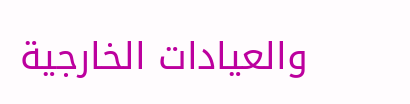والعيادات الخارجية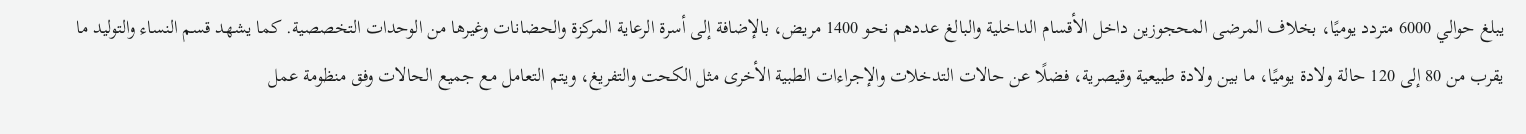يبلغ حوالي 6000 متردد يوميًا، بخلاف المرضى المحجوزين داخل الأقسام الداخلية والبالغ عددهم نحو 1400 مريض، بالإضافة إلى أسرة الرعاية المركزة والحضانات وغيرها من الوحدات التخصصية. كما يشهد قسم النساء والتوليد ما يقرب من 80 إلى 120 حالة ولادة يوميًا، ما بين ولادة طبيعية وقيصرية، فضلًا عن حالات التدخلات والإجراءات الطبية الأخرى مثل الكحت والتفريغ، ويتم التعامل مع جميع الحالات وفق منظومة عمل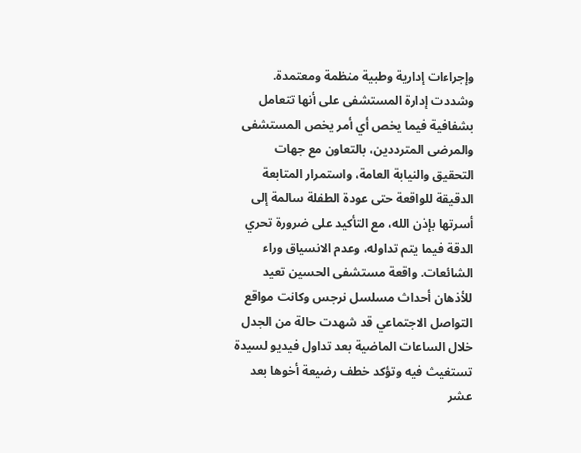وإجراءات إدارية وطبية منظمة ومعتمدة. وشددت إدارة المستشفى على أنها تتعامل بشفافية فيما يخص أي أمر يخص المستشفى والمرضى المترددين، بالتعاون مع جهات التحقيق والنيابة العامة، واستمرار المتابعة الدقيقة للواقعة حتى عودة الطفلة سالمة إلى أسرتها بإذن الله، مع التأكيد على ضرورة تحري الدقة فيما يتم تداوله، وعدم الانسياق وراء الشائعات. واقعة مستشفى الحسين تعيد للأذهان أحداث مسلسل نرجس وكانت مواقع التواصل الاجتماعي قد شهدت حالة من الجدل خلال الساعات الماضية بعد تداول فيديو لسيدة تستغيث فيه وتؤكد خطف رضيعة أخوها بعد عشر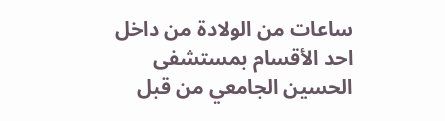ساعات من الولادة من داخل احد الأقسام بمستشفى الحسين الجامعي من قبل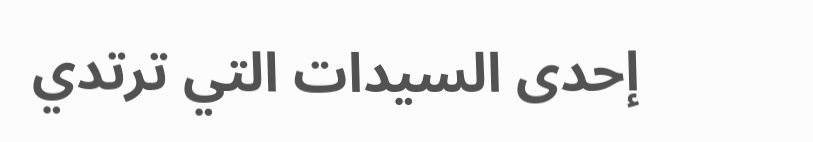إحدى السيدات التي ترتدي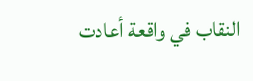النقاب في واقعة أعادت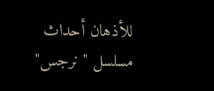للأذهان أحداث مسلسل " نرجس"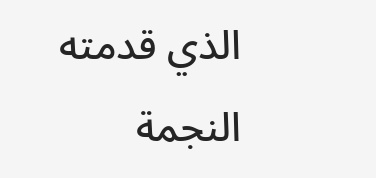الذي قدمته النجمة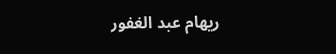ريهام عبد الغفور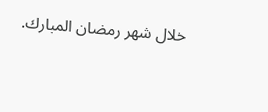خلال شهر رمضان المبارك.